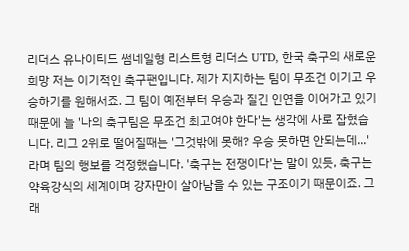리더스 유나이티드 썸네일형 리스트형 리더스 UTD, 한국 축구의 새로운 희망 저는 이기적인 축구팬입니다. 제가 지지하는 팀이 무조건 이기고 우승하기를 원해서죠. 그 팀이 예전부터 우승과 질긴 인연을 이어가고 있기 때문에 늘 '나의 축구팀은 무조건 최고여야 한다'는 생각에 사로 잡혔습니다. 리그 2위로 떨어질때는 '그것밖에 못해? 우승 못하면 안되는데...'라며 팀의 행보를 걱정했습니다. '축구는 전쟁이다'는 말이 있듯, 축구는 약육강식의 세계이며 강자만이 살아남을 수 있는 구조이기 때문이죠. 그래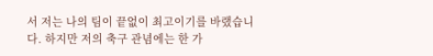서 저는 나의 팀이 끝없이 최고이기를 바랬습니다. 하지만 저의 축구 관념에는 한 가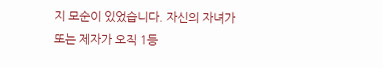지 모순이 있었습니다. 자신의 자녀가 또는 제자가 오직 1등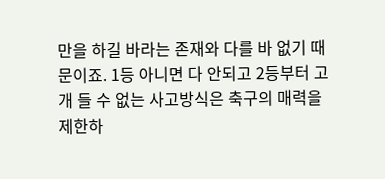만을 하길 바라는 존재와 다를 바 없기 때문이죠. 1등 아니면 다 안되고 2등부터 고개 들 수 없는 사고방식은 축구의 매력을 제한하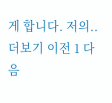게 합니다. 저의.. 더보기 이전 1 다음